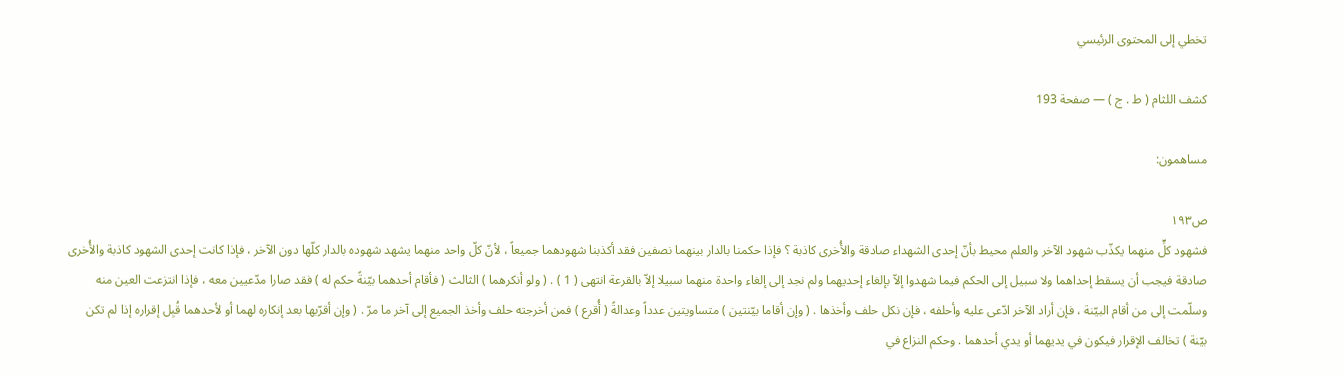تخطي إلى المحتوى الرئيسي

كشف اللثام ( ط . ج ) — صفحة 193

مساهمون:

ص١٩٣
فشهود كلٍّ منهما يكذّب شهود الآخر والعلم محيط بأنّ إحدى الشهداء صادقة والأُخرى كاذبة ؟ فإذا حكمنا بالدار بينهما نصفين فقد أكذبنا شهودهما جميعاً ، لأنّ كلّ واحد منهما يشهد شهوده بالدار كلّها دون الآخر ، فإذا كانت إحدى الشهود كاذبة والأُخرى صادقة فيجب أن يسقط إحداهما ولا سبيل إلى الحكم فيما شهدوا إلاّ بإلغاء إحديهما ولم نجد إلى إلغاء واحدة منهما سبيلا إلاّ بالقرعة انتهى ( 1 ) . ( ولو أنكرهما ) الثالث ( فأقام أحدهما بيّنةً حكم له ) فقد صارا مدّعيين معه ، فإذا انتزعت العين منه وسلّمت إلى من أقام البيّنة ، فإن أراد الآخر ادّعى عليه وأحلفه ، فإن نكل حلف وأخذها . ( وإن أقاما بيّنتين ) متساويتين عدداً وعدالةً ( أُقرع ) فمن أخرجته حلف وأخذ الجميع إلى آخر ما مرّ . ( وإن أقرّبها بعد إنكاره لهما أو لأحدهما قُبِل إقراره إذا لم تكن بيّنة ) تخالف الإقرار فيكون في يديهما أو يدي أحدهما . وحكم النزاع في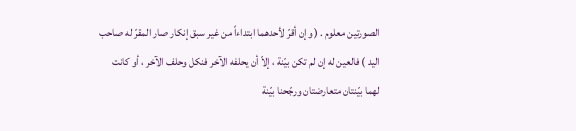الصورتين معلوم . ( وإن أقرّ لأحدهما ابتداءاً من غير سبق إنكار صار المقرّ له صاحب اليد ) فالعين له إن لم تكن بيّنة ، إلاّ أن يحلفه الآخر فنكل وحلف الآخر ، أو كانت لهما بيّنتان متعارضتان ورجّحنا بيّنة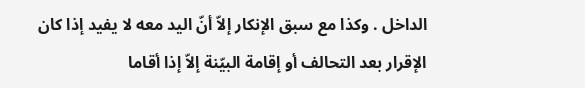الداخل . وكذا مع سبق الإنكار إلاّ أنّ اليد معه لا يفيد إذا كان الإقرار بعد التحالف أو إقامة البيّنة إلاّ إذا أقاما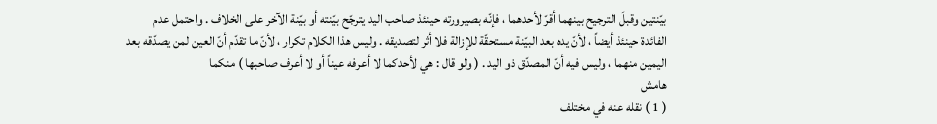بيّنتين وقبلَ الترجيح بينهما أقرّ لأحدهما ، فإنّه بصيرورته حينئذ صاحب اليد يترجّح بيّنته أو بيّنة الآخر على الخلاف . واحتمل عدم الفائدة حينئذ أيضاً ، لأنّ يده بعد البيّنة مستحقّة للإزالة فلا أثر لتصديقه . وليس هذا الكلام تكرار ، لأنّ ما تقدّم أنّ العين لمن يصدّقه بعد اليمين منهما ، وليس فيه أنّ المصدّق ذو اليد . ( ولو قال : هي لأحدكما لا أعرفه عيناً أو لا أعرف صاحبها ) منكما
هامش
( 1 ) نقله عنه في مختلف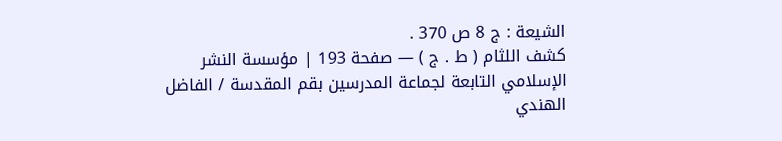الشيعة : ج 8 ص 370 .
كشف اللثام ( ط . ج ) — صفحة 193 | مؤسسة النشر الإسلامي التابعة لجماعة المدرسين بقم المقدسة / الفاضل الهندي